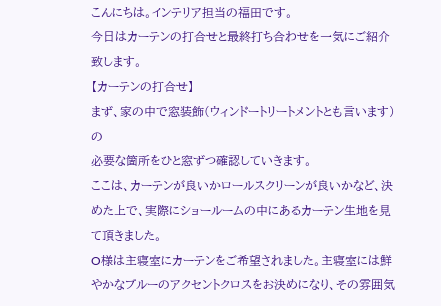こんにちは。インテリア担当の福田です。
今日はカーテンの打合せと最終打ち合わせを一気にご紹介致します。
【カーテンの打合せ】
まず、家の中で窓装飾(ウィンドートリートメントとも言います)の
必要な箇所をひと窓ずつ確認していきます。
ここは、カーテンが良いかロールスクリーンが良いかなど、決めた上で、実際にショールームの中にあるカーテン生地を見て頂きました。
O様は主寝室にカーテンをご希望されました。主寝室には鮮やかなブルーのアクセントクロスをお決めになり、その雰囲気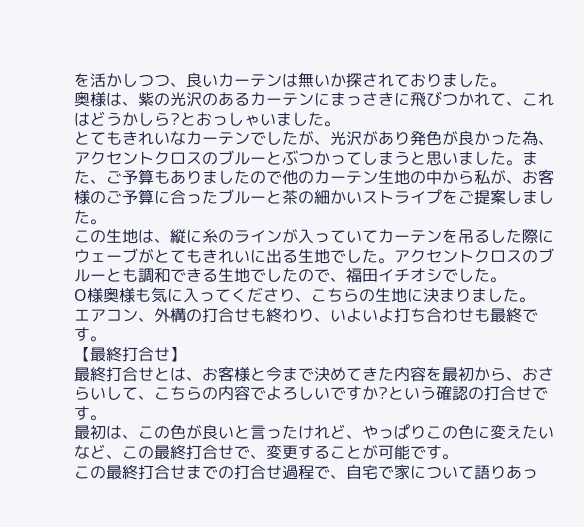を活かしつつ、良いカーテンは無いか探されておりました。
奥様は、紫の光沢のあるカーテンにまっさきに飛びつかれて、これはどうかしら?とおっしゃいました。
とてもきれいなカーテンでしたが、光沢があり発色が良かった為、アクセントクロスのブルーとぶつかってしまうと思いました。また、ご予算もありましたので他のカーテン生地の中から私が、お客様のご予算に合ったブルーと茶の細かいストライプをご提案しました。
この生地は、縦に糸のラインが入っていてカーテンを吊るした際にウェーブがとてもきれいに出る生地でした。アクセントクロスのブルーとも調和できる生地でしたので、福田イチオシでした。
O様奥様も気に入ってくださり、こちらの生地に決まりました。
エアコン、外構の打合せも終わり、いよいよ打ち合わせも最終です。
【最終打合せ】
最終打合せとは、お客様と今まで決めてきた内容を最初から、おさらいして、こちらの内容でよろしいですか?という確認の打合せです。
最初は、この色が良いと言ったけれど、やっぱりこの色に変えたいなど、この最終打合せで、変更することが可能です。
この最終打合せまでの打合せ過程で、自宅で家について語りあっ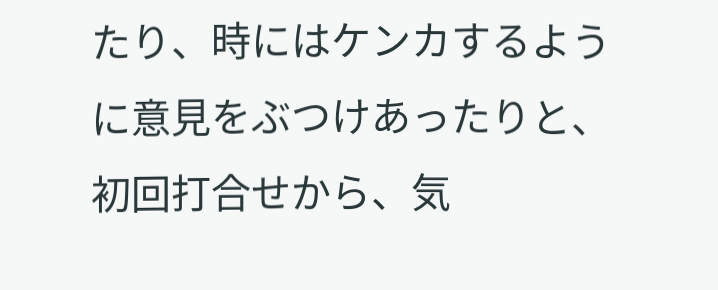たり、時にはケンカするように意見をぶつけあったりと、初回打合せから、気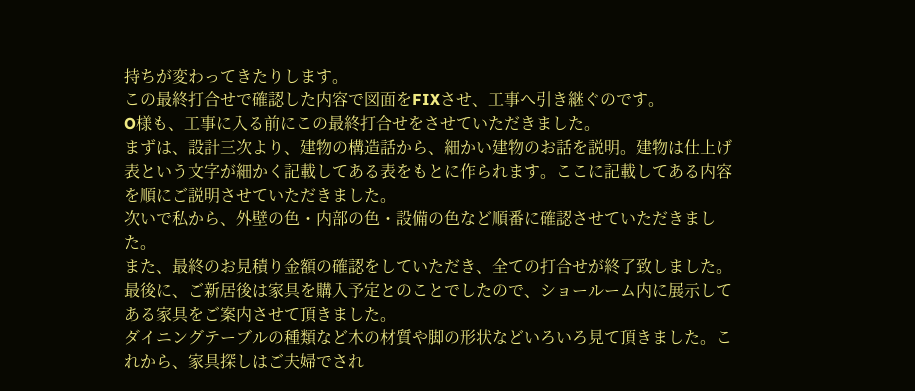持ちが変わってきたりします。
この最終打合せで確認した内容で図面をFIXさせ、工事へ引き継ぐのです。
O様も、工事に入る前にこの最終打合せをさせていただきました。
まずは、設計三次より、建物の構造話から、細かい建物のお話を説明。建物は仕上げ表という文字が細かく記載してある表をもとに作られます。ここに記載してある内容を順にご説明させていただきました。
次いで私から、外壁の色・内部の色・設備の色など順番に確認させていただきました。
また、最終のお見積り金額の確認をしていただき、全ての打合せが終了致しました。
最後に、ご新居後は家具を購入予定とのことでしたので、ショールーム内に展示してある家具をご案内させて頂きました。
ダイニングテーブルの種類など木の材質や脚の形状などいろいろ見て頂きました。これから、家具探しはご夫婦でされ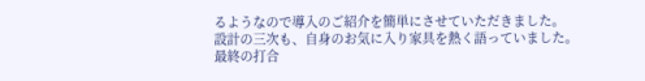るようなので導入のご紹介を簡単にさせていただきました。
設計の三次も、自身のお気に入り家具を熱く語っていました。
最終の打合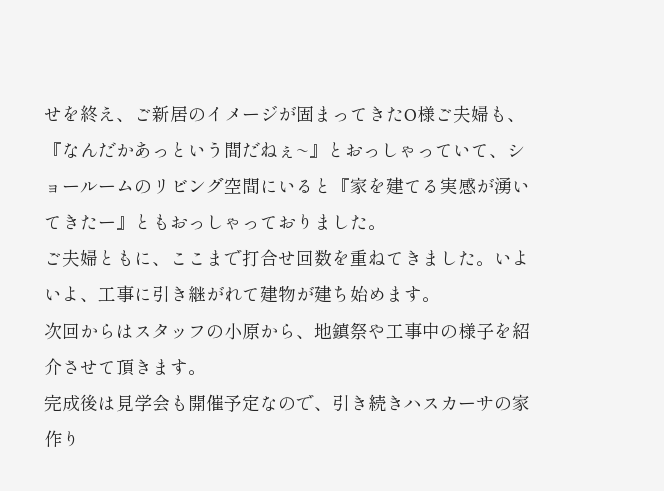せを終え、ご新居のイメージが固まってきたO様ご夫婦も、『なんだかあっという間だねぇ~』とおっしゃっていて、ショールームのリビング空間にいると『家を建てる実感が湧いてきたー』ともおっしゃっておりました。
ご夫婦ともに、ここまで打合せ回数を重ねてきました。いよいよ、工事に引き継がれて建物が建ち始めます。
次回からはスタッフの小原から、地鎮祭や工事中の様子を紹介させて頂きます。
完成後は見学会も開催予定なので、引き続きハスカーサの家作り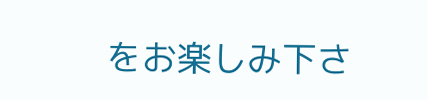をお楽しみ下さ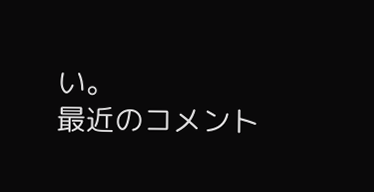い。
最近のコメント